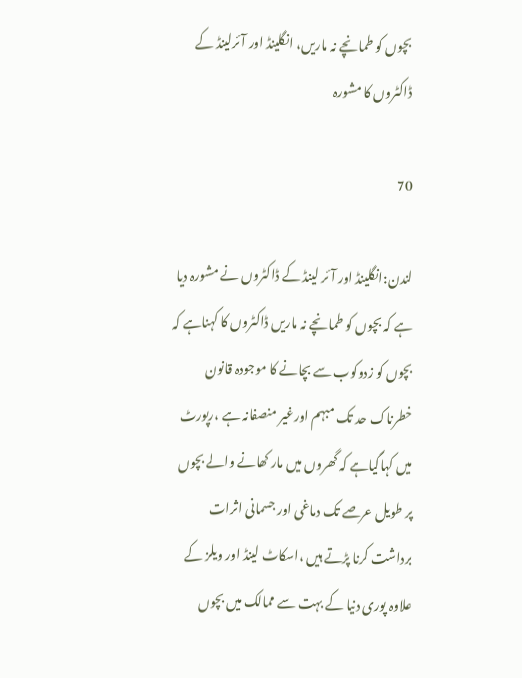بچوں کو طمانچے نہ ماریں، انگلینڈ اور آئرلینڈ کے ڈاکٹروں کا مشورہ

70

لندن:انگلینڈ اور آئر لینڈ کے ڈاکٹروں نے مشورہ دیا ہے کہ بچوں کو طمانچے نہ ماریں ڈاکٹروں کا کہناہے کہ بچوں کو زدوکوب سے بچانے کا موجودہ قانون خطرناک حد تک مبہم اورغیر منصفانہ ہے ،رپورٹ میں کہاگیاہے کہ گھروں میں مار کھانے والے بچوں پر طویل عرصے تک دماغی اور جسمانی اثرات برداشت کرنا پڑتے ہیں ،اسکاٹ لینڈ اور ویلز کے علاوہ پوری دنیا کے بہت سے ممالک میں بچوں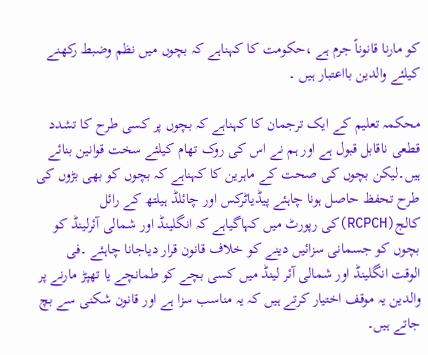کو مارنا قانوناً جرم ہے ،حکومت کا کہناہے کہ بچوں میں نظم وضبط رکھنے کیلئے والدین بااعتبار ہیں ۔

محکمہ تعلیم کے ایک ترجمان کا کہناہے کہ بچوں پر کسی طرح کا تشدد قطعی ناقابل قبول ہے اور ہم نے اس کی روک تھام کیلئے سخت قوانین بنائے ہیں۔لیکن بچوں کی صحت کے ماہرین کا کہناہے کہ بچوں کو بھی بڑوں کی طرح تحفظ حاصل ہونا چاہئے پیڈیاٹرکس اور چائلڈ ہیلتھ کے رائل کالج(RCPCH)کی رپورٹ میں کہاگیاہے کہ انگلینڈ اور شمالی آئرلینڈ کو بچوں کو جسمانی سزائیں دینے کو خلاف قانون قرار دیاجانا چاہئے ۔فی الوقت انگلینڈ اور شمالی آئر لینڈ میں کسی بچے کو طمانچے یا تھپڑ مارنے پر والدین یہ موقف اختیار کرتے ہیں کہ یہ مناسب سزا ہے اور قانون شکنی سے بچ جاتے ہیں۔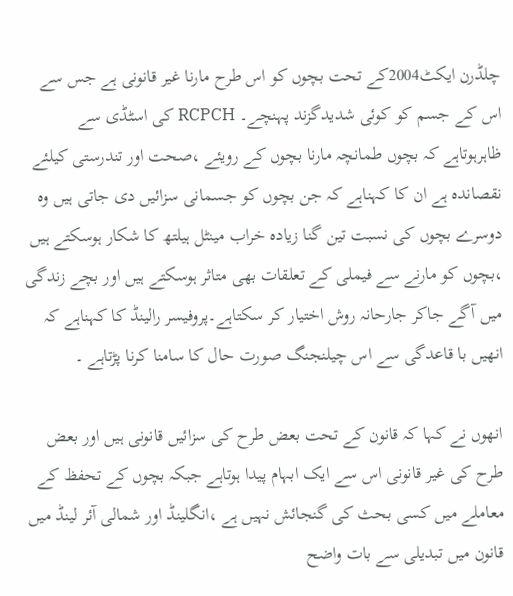چلڈرن ایکٹ2004کے تحت بچوں کو اس طرح مارنا غیر قانونی ہے جس سے اس کے جسم کو کوئی شدیدگزند پہنچے۔ RCPCH کی اسٹڈی سے ظاہرہوتاہے کہ بچوں طمانچہ مارنا بچوں کے رویئے ،صحت اور تندرستی کیلئے نقصاندہ ہے ان کا کہناہے کہ جن بچوں کو جسمانی سزائیں دی جاتی ہیں وہ دوسرے بچوں کی نسبت تین گنا زیادہ خراب مینٹل ہیلتھ کا شکار ہوسکتے ہیں ،بچوں کو مارنے سے فیملی کے تعلقات بھی متاثر ہوسکتے ہیں اور بچے زندگی میں آگے جاکر جارحانہ روش اختیار کر سکتاہے۔پروفیسر رالینڈ کا کہناہے کہ انھیں با قاعدگی سے اس چیلنجنگ صورت حال کا سامنا کرنا پڑتاہے ۔

انھوں نے کہا کہ قانون کے تحت بعض طرح کی سزائیں قانونی ہیں اور بعض طرح کی غیر قانونی اس سے ایک ابہام پیدا ہوتاہے جبکہ بچوں کے تحفظ کے معاملے میں کسی بحث کی گنجائش نہیں ہے ،انگلینڈ اور شمالی آئر لینڈ میں قانون میں تبدیلی سے بات واضح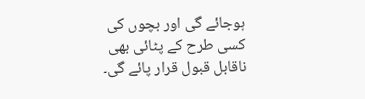ہوجائے گی اور بچوں کی کسی طرح کے پٹائی بھی ناقابل قبول قرار پائے گی۔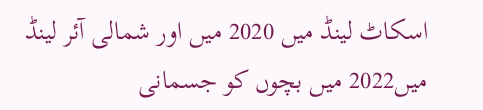اسکاٹ لینڈ میں 2020 میں اور شمالی آئر لینڈ میں2022 میں بچوں کو جسمانی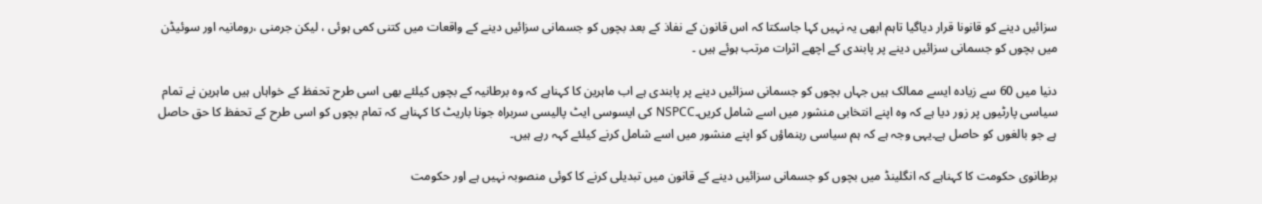سزائیں دینے کو قانونا قرار دیاگیا تاہم ابھی یہ نہیں کہا جاسکتا کہ اس قانون کے نفاذ کے بعد بچوں کو جسمانی سزائیں دینے کے واقعات میں کتنی کمی ہوئی ، لیکن جرمنی ،رومانیہ اور سوئیڈن میں بچوں کو جسمانی سزائیں دینے پر پابندی کے اچھے اثرات مرتب ہوئے ہیں ۔

دنیا میں 60 سے زیادہ ایسے ممالک ہیں جہاں بچوں کو جسمانی سزائیں دینے پر پابندی ہے اب ماہرین کا کہناہے کہ وہ برطانیہ کے بچوں کیلئے بھی اسی طرح تحفظ کے خواہاں ہیں ماہرین نے تمام سیاسی پارٹیوں پر زور دیا ہے کہ وہ اپنے انتخابی منشور میں اسے شامل کریں۔NSPCC کی ایسوسی ایٹ پالیسی سربراہ جونا باریٹ کا کہناہے کہ تمام بچوں کو اسی طرح کے تحفظ کا حق حاصل ہے جو بالغوں کو حاصل ہے۔یہی وجہ ہے کہ ہم سیاسی رہنماؤں کو اپنے منشور میں اسے شامل کرنے کیلئے کہہ رہے ہیں۔

برطانوی حکومت کا کہناہے کہ انگلینڈ میں بچوں کو جسمانی سزائیں دینے کے قانون میں تبدیلی کرنے کا کوئی منصوبہ نہیں ہے اور حکومت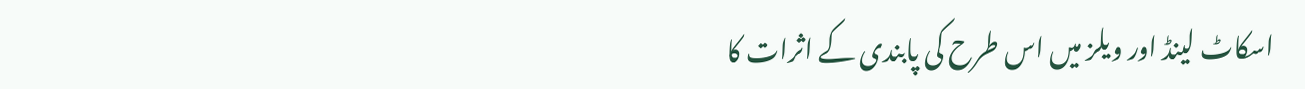اسکاٹ لینڈ اور ویلز میں اس طرح کی پابندی کے اثرات کا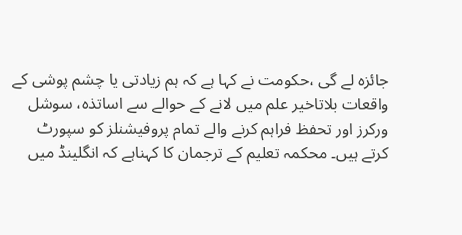جائزہ لے گی ،حکومت نے کہا ہے کہ ہم زیادتی یا چشم پوشی کے واقعات بلاتاخیر علم میں لانے کے حوالے سے اساتذہ، سوشل ورکرز اور تحفظ فراہم کرنے والے تمام پروفیشنلز کو سپورٹ کرتے ہیں۔ محکمہ تعلیم کے ترجمان کا کہناہے کہ انگلینڈ میں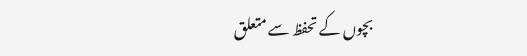بچوں کے تحفظ سے متعلق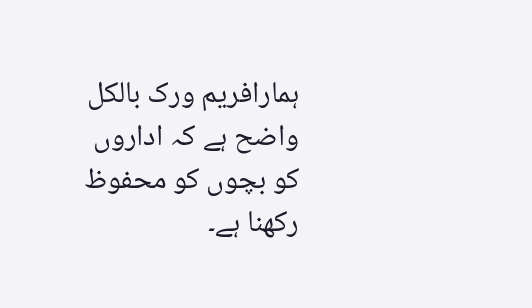ہمارافریم ورک بالکل واضح ہے کہ اداروں کو بچوں کو محفوظ رکھنا ہے۔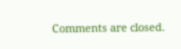Comments are closed.